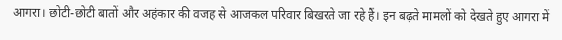आगरा। छोटी-छोटी बातों और अहंकार की वजह से आजकल परिवार बिखरते जा रहे हैं। इन बढ़ते मामलों को देखते हुए आगरा में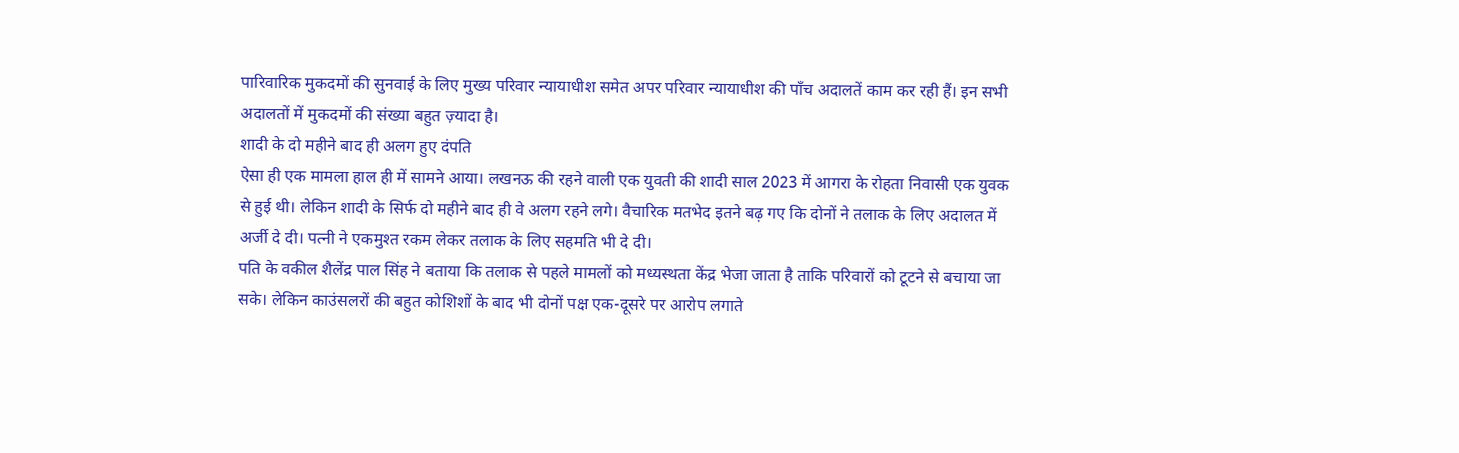पारिवारिक मुकदमों की सुनवाई के लिए मुख्य परिवार न्यायाधीश समेत अपर परिवार न्यायाधीश की पाँच अदालतें काम कर रही हैं। इन सभी अदालतों में मुकदमों की संख्या बहुत ज़्यादा है।
शादी के दो महीने बाद ही अलग हुए दंपति
ऐसा ही एक मामला हाल ही में सामने आया। लखनऊ की रहने वाली एक युवती की शादी साल 2023 में आगरा के रोहता निवासी एक युवक से हुई थी। लेकिन शादी के सिर्फ दो महीने बाद ही वे अलग रहने लगे। वैचारिक मतभेद इतने बढ़ गए कि दोनों ने तलाक के लिए अदालत में अर्जी दे दी। पत्नी ने एकमुश्त रकम लेकर तलाक के लिए सहमति भी दे दी।
पति के वकील शैलेंद्र पाल सिंह ने बताया कि तलाक से पहले मामलों को मध्यस्थता केंद्र भेजा जाता है ताकि परिवारों को टूटने से बचाया जा सके। लेकिन काउंसलरों की बहुत कोशिशों के बाद भी दोनों पक्ष एक-दूसरे पर आरोप लगाते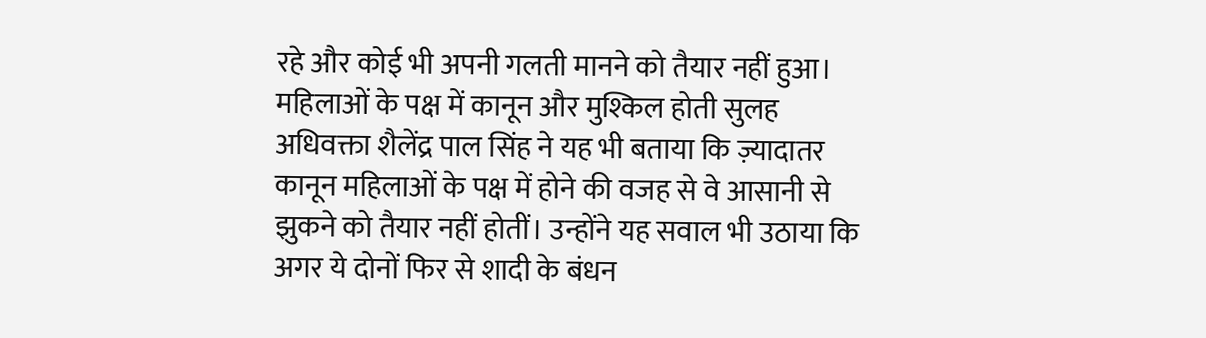रहे और कोई भी अपनी गलती मानने को तैयार नहीं हुआ।
महिलाओं के पक्ष में कानून और मुश्किल होती सुलह
अधिवक्ता शैलेंद्र पाल सिंह ने यह भी बताया कि ज़्यादातर कानून महिलाओं के पक्ष में होने की वजह से वे आसानी से झुकने को तैयार नहीं होतीं। उन्होंने यह सवाल भी उठाया कि अगर ये दोनों फिर से शादी के बंधन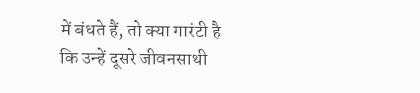में बंधते हैं, तो क्या गारंटी है कि उन्हें दूसरे जीवनसाथी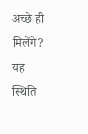अच्छे ही मिलेंगे? यह स्थिति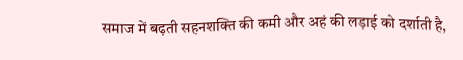समाज में बढ़ती सहनशक्ति की कमी और अहं की लड़ाई को दर्शाती है,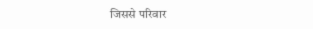जिससे परिवार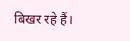बिखर रहे हैं।